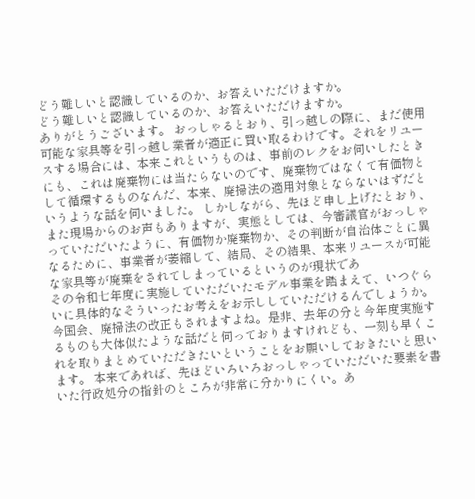どう難しいと認識しているのか、お答えいただけますか。
どう難しいと認識しているのか、お答えいただけますか。
ありがとうございます。 おっしゃるとおり、引っ越しの際に、まだ使用可能な家具等を引っ越し業者が適正に買い取るわけです。それをリユースする場合には、本来これというものは、事前のレクをお伺いしたときにも、これは廃棄物には当たらないのです、廃棄物ではなくて有価物として循環するものなんだ、本来、廃掃法の適用対象とならないはずだというような話を伺いました。 しかしながら、先ほど申し上げたとおり、また現場からのお声もありますが、実態としては、今審議官がおっしゃっていただいたように、有価物か廃棄物か、その判断が自治体ごとに異なるために、事業者が萎縮して、結局、その結果、本来リユースが可能な家具等が廃棄をされてしまっているというのが現状であ
その令和七年度に実施していただいたモデル事業を踏まえて、いつぐらいに具体的なそういったお考えをお示ししていただけるんでしょうか。
今国会、廃掃法の改正もされますよね。是非、去年の分と今年度実施するものも大体似たような話だと伺っておりますけれども、一刻も早くこれを取りまとめていただきたいということをお願いしておきたいと思います。 本来であれば、先ほどいろいろおっしゃっていただいた要素を書いた行政処分の指針のところが非常に分かりにくい。あ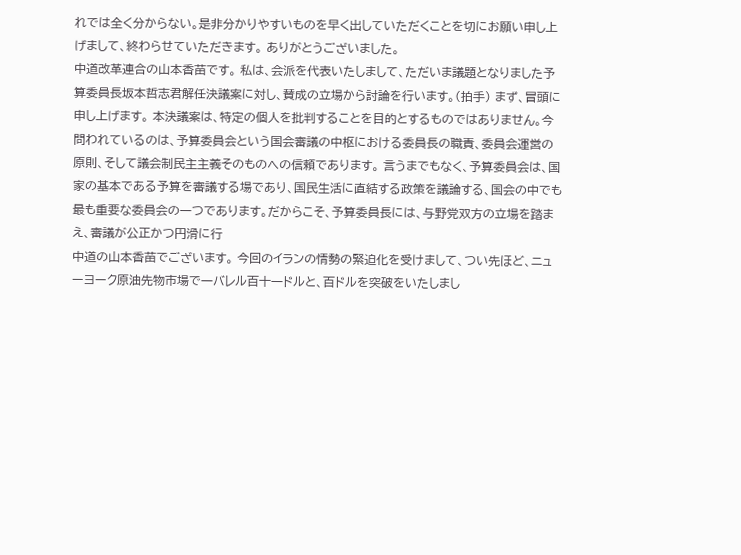れでは全く分からない。是非分かりやすいものを早く出していただくことを切にお願い申し上げまして、終わらせていただきます。 ありがとうございました。
中道改革連合の山本香苗です。 私は、会派を代表いたしまして、ただいま議題となりました予算委員長坂本哲志君解任決議案に対し、賛成の立場から討論を行います。(拍手) まず、冒頭に申し上げます。 本決議案は、特定の個人を批判することを目的とするものではありません。今問われているのは、予算委員会という国会審議の中枢における委員長の職責、委員会運営の原則、そして議会制民主主義そのものへの信頼であります。 言うまでもなく、予算委員会は、国家の基本である予算を審議する場であり、国民生活に直結する政策を議論する、国会の中でも最も重要な委員会の一つであります。だからこそ、予算委員長には、与野党双方の立場を踏まえ、審議が公正かつ円滑に行
中道の山本香苗でございます。 今回のイランの情勢の緊迫化を受けまして、つい先ほど、ニューヨーク原油先物市場で一バレル百十一ドルと、百ドルを突破をいたしまし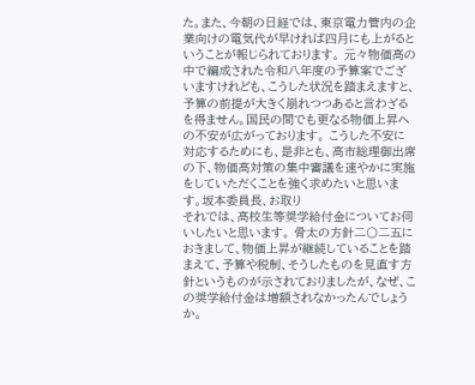た。また、今朝の日経では、東京電力管内の企業向けの電気代が早ければ四月にも上がるということが報じられております。 元々物価高の中で編成された令和八年度の予算案でございますけれども、こうした状況を踏まえますと、予算の前提が大きく崩れつつあると言わざるを得ません。国民の間でも更なる物価上昇への不安が広がっております。 こうした不安に対応するためにも、是非とも、高市総理御出席の下、物価高対策の集中審議を速やかに実施をしていただくことを強く求めたいと思います。坂本委員長、お取り
それでは、高校生等奨学給付金についてお伺いしたいと思います。 骨太の方針二〇二五におきまして、物価上昇が継続していることを踏まえて、予算や税制、そうしたものを見直す方針というものが示されておりましたが、なぜ、この奨学給付金は増額されなかったんでしょうか。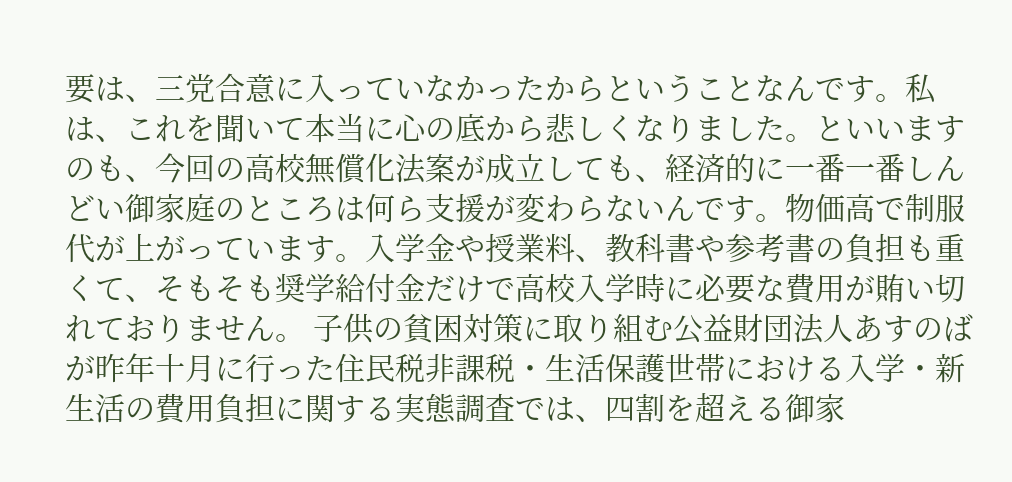要は、三党合意に入っていなかったからということなんです。私は、これを聞いて本当に心の底から悲しくなりました。といいますのも、今回の高校無償化法案が成立しても、経済的に一番一番しんどい御家庭のところは何ら支援が変わらないんです。物価高で制服代が上がっています。入学金や授業料、教科書や参考書の負担も重くて、そもそも奨学給付金だけで高校入学時に必要な費用が賄い切れておりません。 子供の貧困対策に取り組む公益財団法人あすのばが昨年十月に行った住民税非課税・生活保護世帯における入学・新生活の費用負担に関する実態調査では、四割を超える御家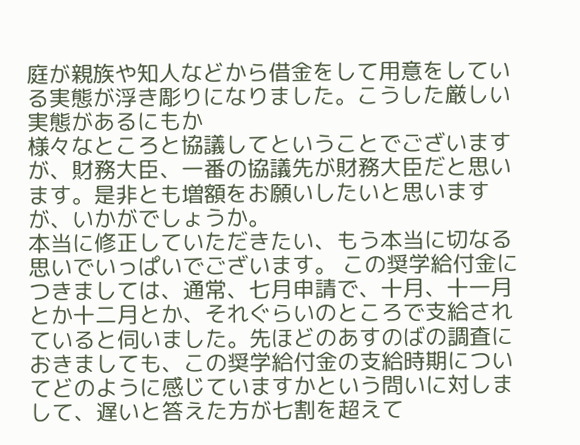庭が親族や知人などから借金をして用意をしている実態が浮き彫りになりました。こうした厳しい実態があるにもか
様々なところと協議してということでございますが、財務大臣、一番の協議先が財務大臣だと思います。是非とも増額をお願いしたいと思いますが、いかがでしょうか。
本当に修正していただきたい、もう本当に切なる思いでいっぱいでございます。 この奨学給付金につきましては、通常、七月申請で、十月、十一月とか十二月とか、それぐらいのところで支給されていると伺いました。先ほどのあすのばの調査におきましても、この奨学給付金の支給時期についてどのように感じていますかという問いに対しまして、遅いと答えた方が七割を超えて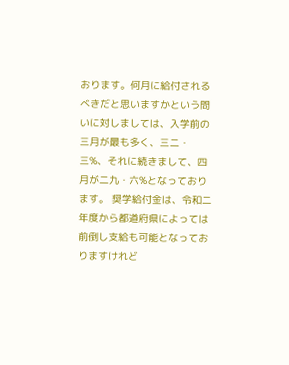おります。何月に給付されるべきだと思いますかという問いに対しましては、入学前の三月が最も多く、三二・三%、それに続きまして、四月が二九・六%となっております。 奨学給付金は、令和二年度から都道府県によっては前倒し支給も可能となっておりますけれど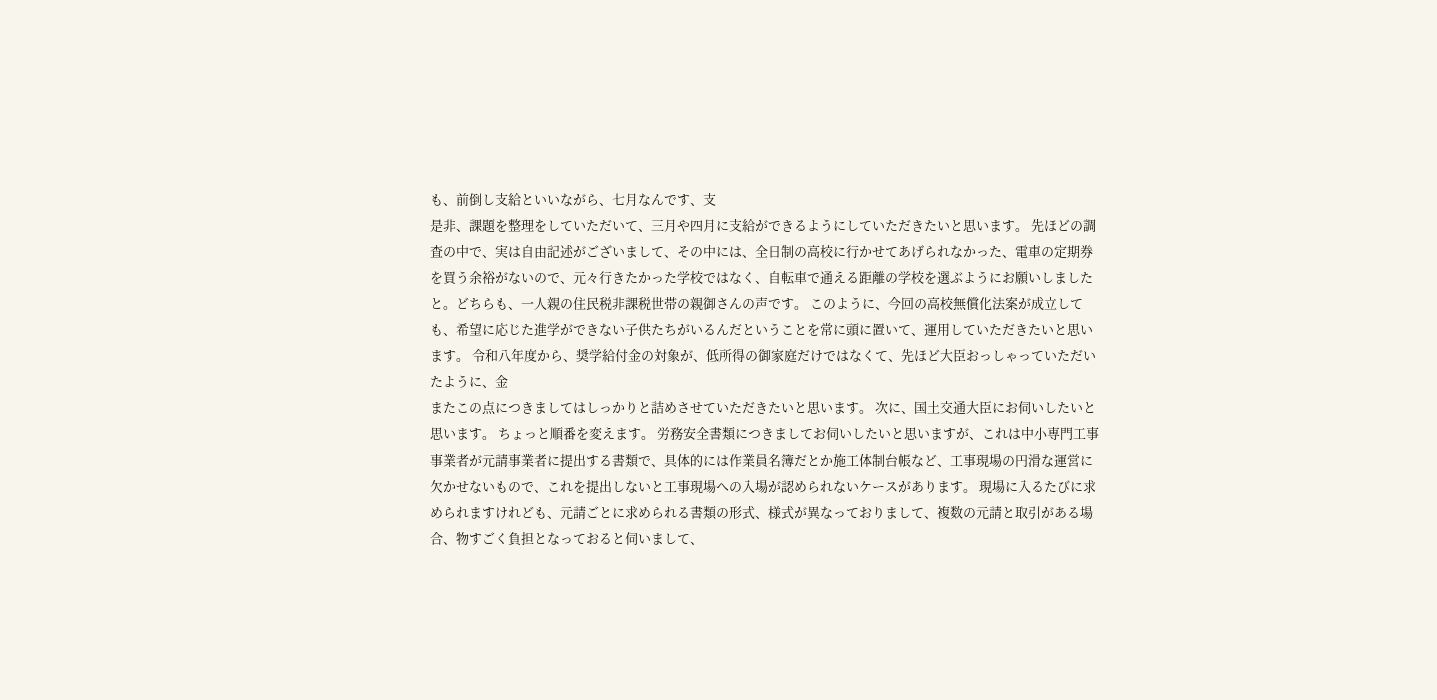も、前倒し支給といいながら、七月なんです、支
是非、課題を整理をしていただいて、三月や四月に支給ができるようにしていただきたいと思います。 先ほどの調査の中で、実は自由記述がございまして、その中には、全日制の高校に行かせてあげられなかった、電車の定期券を買う余裕がないので、元々行きたかった学校ではなく、自転車で通える距離の学校を選ぶようにお願いしましたと。どちらも、一人親の住民税非課税世帯の親御さんの声です。 このように、今回の高校無償化法案が成立しても、希望に応じた進学ができない子供たちがいるんだということを常に頭に置いて、運用していただきたいと思います。 令和八年度から、奨学給付金の対象が、低所得の御家庭だけではなくて、先ほど大臣おっしゃっていただいたように、金
またこの点につきましてはしっかりと詰めさせていただきたいと思います。 次に、国土交通大臣にお伺いしたいと思います。 ちょっと順番を変えます。 労務安全書類につきましてお伺いしたいと思いますが、これは中小専門工事事業者が元請事業者に提出する書類で、具体的には作業員名簿だとか施工体制台帳など、工事現場の円滑な運営に欠かせないもので、これを提出しないと工事現場への入場が認められないケースがあります。 現場に入るたびに求められますけれども、元請ごとに求められる書類の形式、様式が異なっておりまして、複数の元請と取引がある場合、物すごく負担となっておると伺いまして、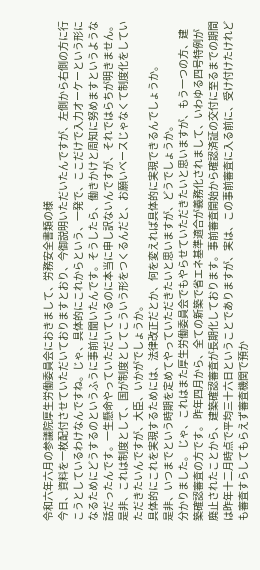令和六年六月の参議院厚生労働委員会におきまして、労務安全書類の様
今日、資料を一枚配付させていただいておりますとおり、今御説明いただいたんですが、左側から右側の方に行こうとしているわけなんですね。じゃ、具体的にこれからという、一発で、ここだけで入力オーケーという形になるためにどうするのというふうに事前に聞いたんです。そうしたら、働きかけと周知に努めますというような話だったんです。一生懸命やっていただいているのに本当に申し訳ないんですが、それではらちが明きません。 是非、これは制度として、国が制度としてこういう形をつくるんだと、お願いベースじゃなくて制度化をしていただきたいんですが、大臣、いかがでしょうか。
具体的にこれを実現するためには、法律改正だとか、何を変えれば具体的に実現できるんでしょうか。
是非、いつまでという時期を定めてやっていただきたいと思いますが、どうでしょうか。
分かりました。 じゃ、これはまた厚生労働委員会でもやらせていただきたいと思いますが、もう一つの方、建築確認審査の方です。 昨年四月から、全ての新築で省エネ基準適合が義務化されまして、いわゆる四号特例が廃止されたことから、建築確認審査が長期化しております。事前審査開始から確認済証の交付に至るまでの期間は昨年十二月時点で平均三十六日ということでありますが、実は、この事前審査に入る前に、受け付けたけれども審査すらしてもらえず審査機関で預か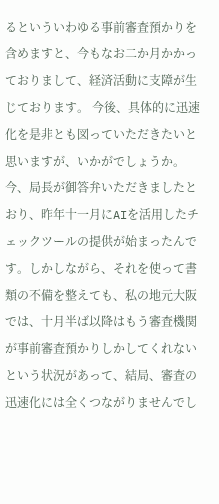るといういわゆる事前審査預かりを含めますと、今もなお二か月かかっておりまして、経済活動に支障が生じております。 今後、具体的に迅速化を是非とも図っていただきたいと思いますが、いかがでしょうか。
今、局長が御答弁いただきましたとおり、昨年十一月にAIを活用したチェックツールの提供が始まったんです。しかしながら、それを使って書類の不備を整えても、私の地元大阪では、十月半ば以降はもう審査機関が事前審査預かりしかしてくれないという状況があって、結局、審査の迅速化には全くつながりませんでし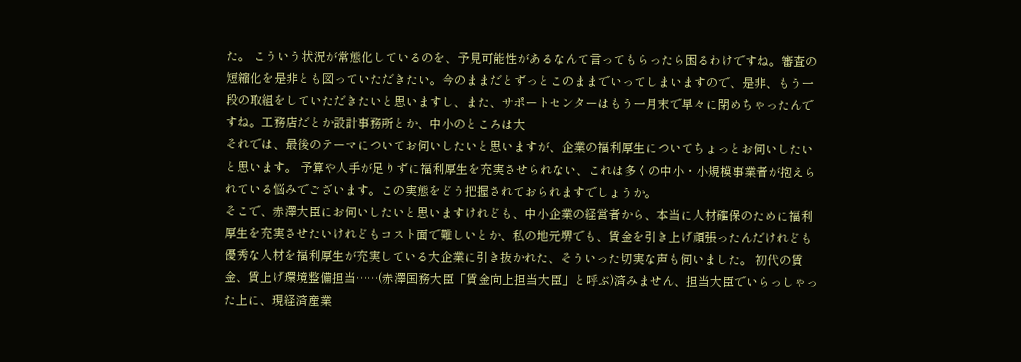た。 こういう状況が常態化しているのを、予見可能性があるなんて言ってもらったら困るわけですね。審査の短縮化を是非とも図っていただきたい。今のままだとずっとこのままでいってしまいますので、是非、もう一段の取組をしていただきたいと思いますし、また、サポートセンターはもう一月末で早々に閉めちゃったんですね。工務店だとか設計事務所とか、中小のところは大
それでは、最後のテーマについてお伺いしたいと思いますが、企業の福利厚生についてちょっとお伺いしたいと思います。 予算や人手が足りずに福利厚生を充実させられない、これは多くの中小・小規模事業者が抱えられている悩みでございます。この実態をどう把握されておられますでしょうか。
そこで、赤澤大臣にお伺いしたいと思いますけれども、中小企業の経営者から、本当に人材確保のために福利厚生を充実させたいけれどもコスト面で難しいとか、私の地元堺でも、賃金を引き上げ頑張ったんだけれども優秀な人材を福利厚生が充実している大企業に引き抜かれた、そういった切実な声も伺いました。 初代の賃金、賃上げ環境整備担当……(赤澤国務大臣「賃金向上担当大臣」と呼ぶ)済みません、担当大臣でいらっしゃった上に、現経済産業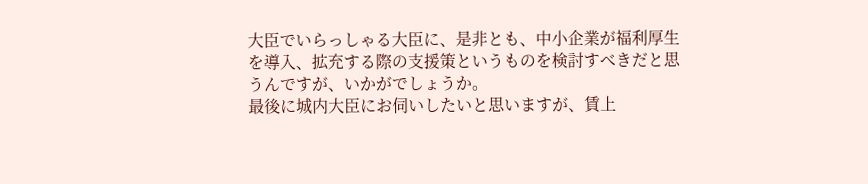大臣でいらっしゃる大臣に、是非とも、中小企業が福利厚生を導入、拡充する際の支援策というものを検討すべきだと思うんですが、いかがでしょうか。
最後に城内大臣にお伺いしたいと思いますが、賃上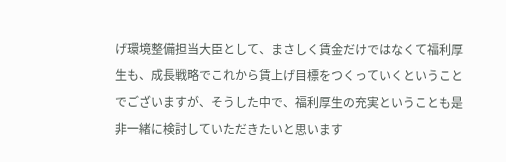げ環境整備担当大臣として、まさしく賃金だけではなくて福利厚生も、成長戦略でこれから賃上げ目標をつくっていくということでございますが、そうした中で、福利厚生の充実ということも是非一緒に検討していただきたいと思います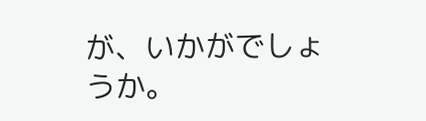が、いかがでしょうか。